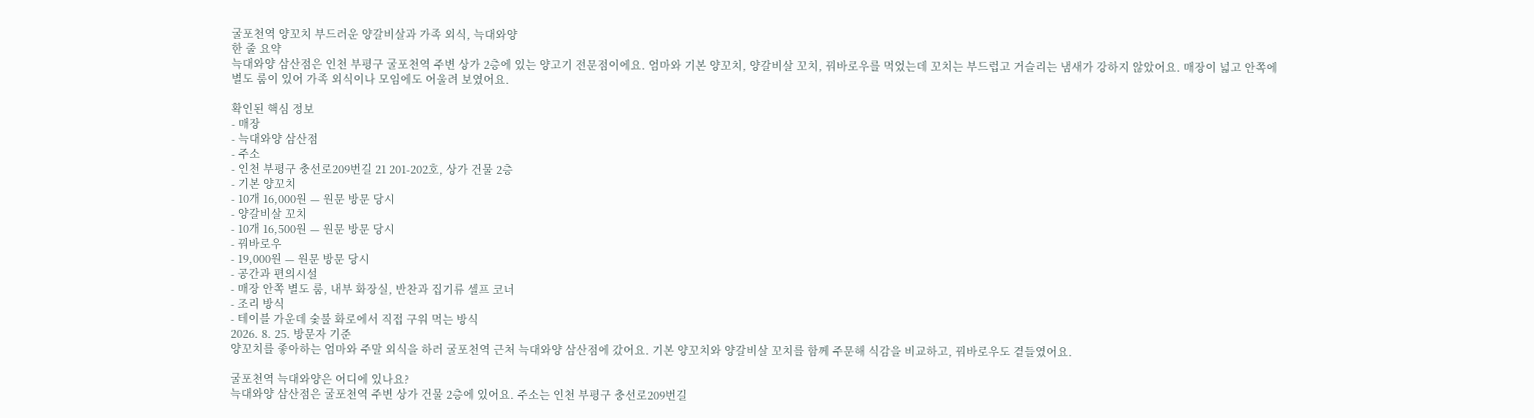굴포천역 양꼬치 부드러운 양갈비살과 가족 외식, 늑대와양
한 줄 요약
늑대와양 삼산점은 인천 부평구 굴포천역 주변 상가 2층에 있는 양고기 전문점이에요. 엄마와 기본 양꼬치, 양갈비살 꼬치, 꿔바로우를 먹었는데 꼬치는 부드럽고 거슬리는 냄새가 강하지 않았어요. 매장이 넓고 안쪽에 별도 룸이 있어 가족 외식이나 모임에도 어울려 보였어요.

확인된 핵심 정보
- 매장
- 늑대와양 삼산점
- 주소
- 인천 부평구 충선로209번길 21 201-202호, 상가 건물 2층
- 기본 양꼬치
- 10개 16,000원 — 원문 방문 당시
- 양갈비살 꼬치
- 10개 16,500원 — 원문 방문 당시
- 꿔바로우
- 19,000원 — 원문 방문 당시
- 공간과 편의시설
- 매장 안쪽 별도 룸, 내부 화장실, 반찬과 집기류 셀프 코너
- 조리 방식
- 테이블 가운데 숯불 화로에서 직접 구워 먹는 방식
2026. 8. 25. 방문자 기준
양꼬치를 좋아하는 엄마와 주말 외식을 하러 굴포천역 근처 늑대와양 삼산점에 갔어요. 기본 양꼬치와 양갈비살 꼬치를 함께 주문해 식감을 비교하고, 꿔바로우도 곁들였어요.

굴포천역 늑대와양은 어디에 있나요?
늑대와양 삼산점은 굴포천역 주변 상가 건물 2층에 있어요. 주소는 인천 부평구 충선로209번길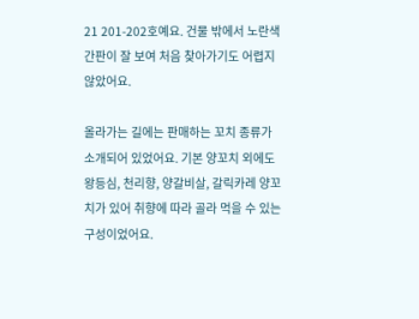21 201-202호예요. 건물 밖에서 노란색 간판이 잘 보여 처음 찾아가기도 어렵지 않았어요.

올라가는 길에는 판매하는 꼬치 종류가 소개되어 있었어요. 기본 양꼬치 외에도 왕등심, 천리향, 양갈비살, 갈릭카레 양꼬치가 있어 취향에 따라 골라 먹을 수 있는 구성이었어요.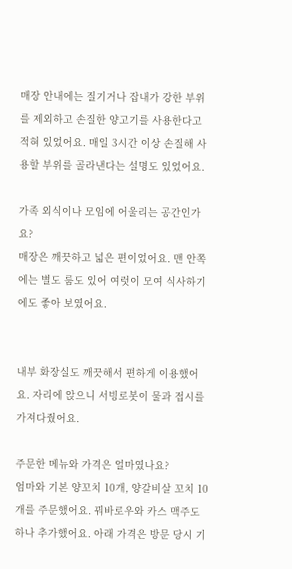매장 안내에는 질기거나 잡내가 강한 부위를 제외하고 손질한 양고기를 사용한다고 적혀 있었어요. 매일 3시간 이상 손질해 사용할 부위를 골라낸다는 설명도 있었어요.

가족 외식이나 모임에 어울리는 공간인가요?
매장은 깨끗하고 넓은 편이었어요. 맨 안쪽에는 별도 룸도 있어 여럿이 모여 식사하기에도 좋아 보였어요.


내부 화장실도 깨끗해서 편하게 이용했어요. 자리에 앉으니 서빙로봇이 물과 접시를 가져다줬어요.

주문한 메뉴와 가격은 얼마였나요?
엄마와 기본 양꼬치 10개, 양갈비살 꼬치 10개를 주문했어요. 꿔바로우와 카스 맥주도 하나 추가했어요. 아래 가격은 방문 당시 기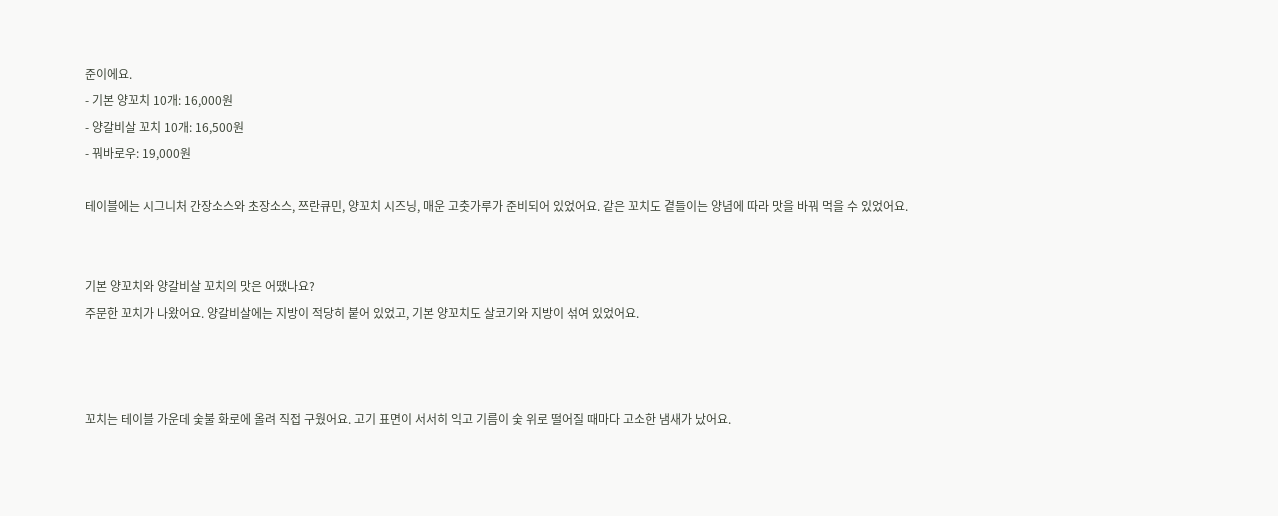준이에요.
- 기본 양꼬치 10개: 16,000원
- 양갈비살 꼬치 10개: 16,500원
- 꿔바로우: 19,000원

테이블에는 시그니처 간장소스와 초장소스, 쯔란큐민, 양꼬치 시즈닝, 매운 고춧가루가 준비되어 있었어요. 같은 꼬치도 곁들이는 양념에 따라 맛을 바꿔 먹을 수 있었어요.


기본 양꼬치와 양갈비살 꼬치의 맛은 어땠나요?
주문한 꼬치가 나왔어요. 양갈비살에는 지방이 적당히 붙어 있었고, 기본 양꼬치도 살코기와 지방이 섞여 있었어요.



꼬치는 테이블 가운데 숯불 화로에 올려 직접 구웠어요. 고기 표면이 서서히 익고 기름이 숯 위로 떨어질 때마다 고소한 냄새가 났어요.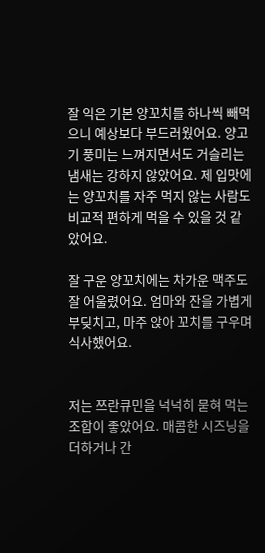잘 익은 기본 양꼬치를 하나씩 빼먹으니 예상보다 부드러웠어요. 양고기 풍미는 느껴지면서도 거슬리는 냄새는 강하지 않았어요. 제 입맛에는 양꼬치를 자주 먹지 않는 사람도 비교적 편하게 먹을 수 있을 것 같았어요.

잘 구운 양꼬치에는 차가운 맥주도 잘 어울렸어요. 엄마와 잔을 가볍게 부딪치고, 마주 앉아 꼬치를 구우며 식사했어요.


저는 쯔란큐민을 넉넉히 묻혀 먹는 조합이 좋았어요. 매콤한 시즈닝을 더하거나 간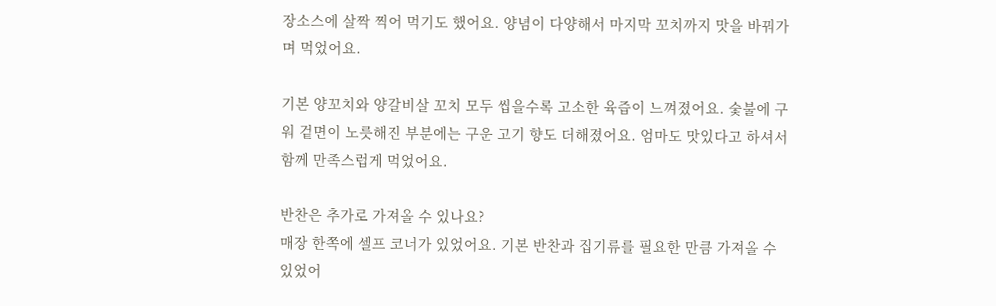장소스에 살짝 찍어 먹기도 했어요. 양념이 다양해서 마지막 꼬치까지 맛을 바꿔가며 먹었어요.

기본 양꼬치와 양갈비살 꼬치 모두 씹을수록 고소한 육즙이 느껴졌어요. 숯불에 구워 겉면이 노릇해진 부분에는 구운 고기 향도 더해졌어요. 엄마도 맛있다고 하셔서 함께 만족스럽게 먹었어요.

반찬은 추가로 가져올 수 있나요?
매장 한쪽에 셀프 코너가 있었어요. 기본 반찬과 집기류를 필요한 만큼 가져올 수 있었어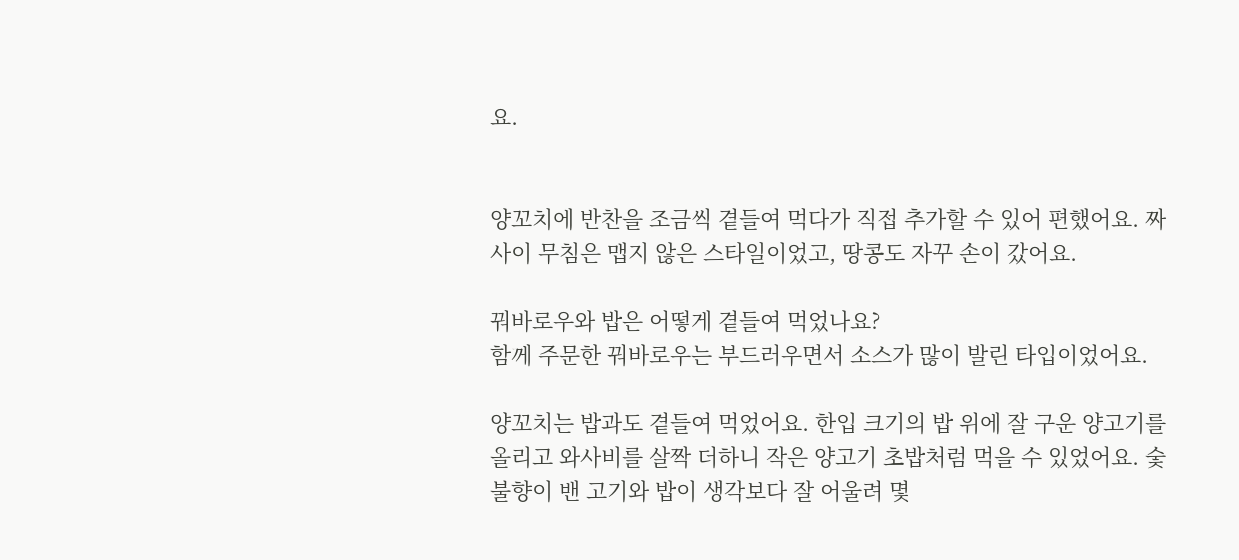요.


양꼬치에 반찬을 조금씩 곁들여 먹다가 직접 추가할 수 있어 편했어요. 짜사이 무침은 맵지 않은 스타일이었고, 땅콩도 자꾸 손이 갔어요.

꿔바로우와 밥은 어떻게 곁들여 먹었나요?
함께 주문한 꿔바로우는 부드러우면서 소스가 많이 발린 타입이었어요.

양꼬치는 밥과도 곁들여 먹었어요. 한입 크기의 밥 위에 잘 구운 양고기를 올리고 와사비를 살짝 더하니 작은 양고기 초밥처럼 먹을 수 있었어요. 숯불향이 밴 고기와 밥이 생각보다 잘 어울려 몇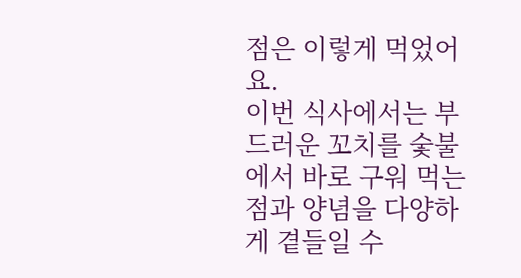점은 이렇게 먹었어요.
이번 식사에서는 부드러운 꼬치를 숯불에서 바로 구워 먹는 점과 양념을 다양하게 곁들일 수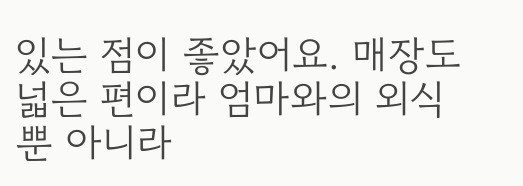있는 점이 좋았어요. 매장도 넓은 편이라 엄마와의 외식뿐 아니라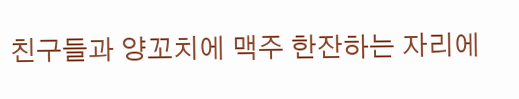친구들과 양꼬치에 맥주 한잔하는 자리에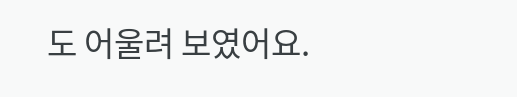도 어울려 보였어요.